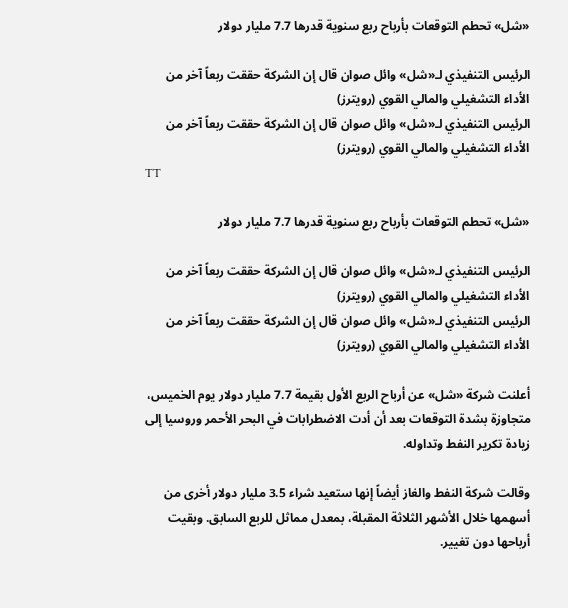«شل» تحطم التوقعات بأرباح ربع سنوية قدرها 7.7 مليار دولار

الرئيس التنفيذي لـ«شل» وائل صوان قال إن الشركة حققت ربعاً آخر من الأداء التشغيلي والمالي القوي (رويترز)
الرئيس التنفيذي لـ«شل» وائل صوان قال إن الشركة حققت ربعاً آخر من الأداء التشغيلي والمالي القوي (رويترز)
TT

«شل» تحطم التوقعات بأرباح ربع سنوية قدرها 7.7 مليار دولار

الرئيس التنفيذي لـ«شل» وائل صوان قال إن الشركة حققت ربعاً آخر من الأداء التشغيلي والمالي القوي (رويترز)
الرئيس التنفيذي لـ«شل» وائل صوان قال إن الشركة حققت ربعاً آخر من الأداء التشغيلي والمالي القوي (رويترز)

أعلنت شركة «شل» عن أرباح الربع الأول بقيمة 7.7 مليار دولار يوم الخميس، متجاوزة بشدة التوقعات بعد أن أدت الاضطرابات في البحر الأحمر وروسيا إلى زيادة تكرير النفط وتداوله.

وقالت شركة النفط والغاز أيضاً إنها ستعيد شراء 3.5 مليار دولار أخرى من أسهمها خلال الأشهر الثلاثة المقبلة، بمعدل مماثل للربع السابق. وبقيت أرباحها دون تغيير.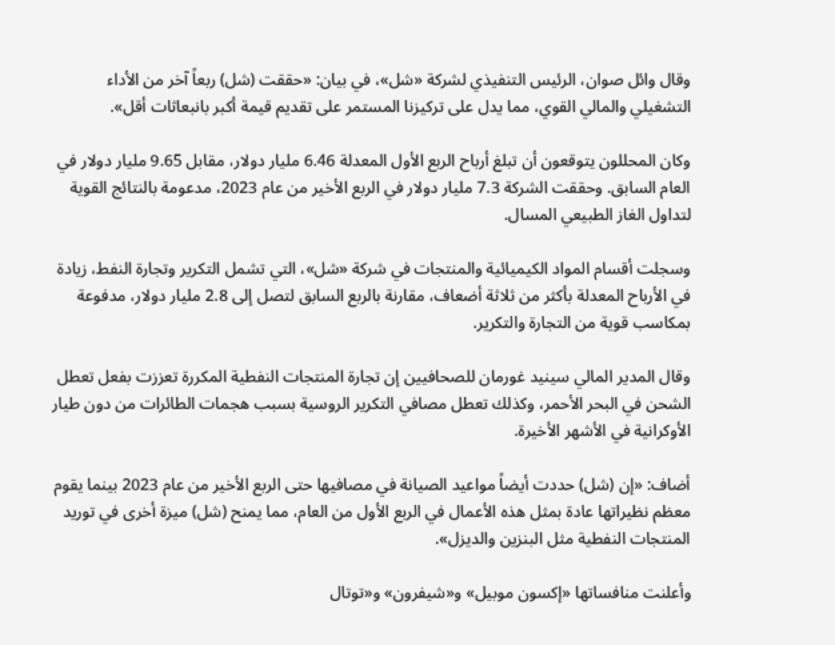وقال وائل صوان، الرئيس التنفيذي لشركة «شل»، في بيان: «حققت (شل) ربعاً آخر من الأداء التشغيلي والمالي القوي، مما يدل على تركيزنا المستمر على تقديم قيمة أكبر بانبعاثات أقل».

وكان المحللون يتوقعون أن تبلغ أرباح الربع الأول المعدلة 6.46 مليار دولار، مقابل 9.65 مليار دولار في العام السابق. وحققت الشركة 7.3 مليار دولار في الربع الأخير من عام 2023، مدعومة بالنتائج القوية لتداول الغاز الطبيعي المسال.

وسجلت أقسام المواد الكيميائية والمنتجات في شركة «شل»، التي تشمل التكرير وتجارة النفط، زيادة في الأرباح المعدلة بأكثر من ثلاثة أضعاف، مقارنة بالربع السابق لتصل إلى 2.8 مليار دولار، مدفوعة بمكاسب قوية من التجارة والتكرير.

وقال المدير المالي سينيد غورمان للصحافيين إن تجارة المنتجات النفطية المكررة تعززت بفعل تعطل الشحن في البحر الأحمر، وكذلك تعطل مصافي التكرير الروسية بسبب هجمات الطائرات من دون طيار الأوكرانية في الأشهر الأخيرة.

أضاف: «إن (شل) حددت أيضاً مواعيد الصيانة في مصافيها حتى الربع الأخير من عام 2023 بينما يقوم معظم نظيراتها عادة بمثل هذه الأعمال في الربع الأول من العام، مما يمنح (شل) ميزة أخرى في توريد المنتجات النفطية مثل البنزين والديزل».

وأعلنت منافساتها «إكسون موبيل» و«شيفرون» و«توتال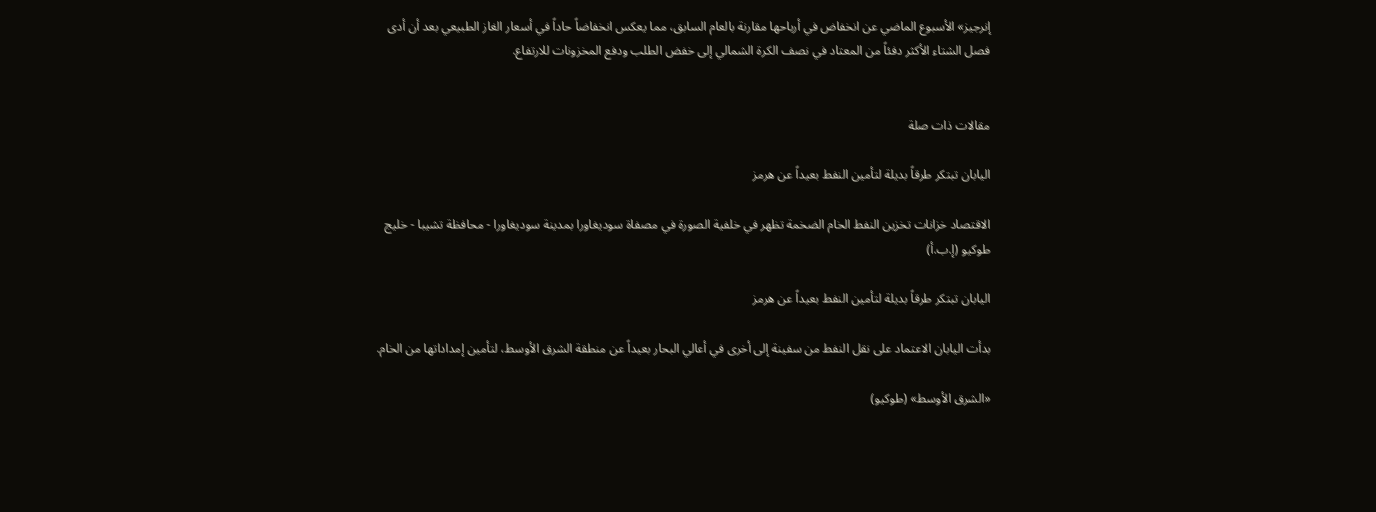إنرجيز» الأسبوع الماضي عن انخفاض في أرباحها مقارنة بالعام السابق، مما يعكس انخفاضاً حاداً في أسعار الغاز الطبيعي بعد أن أدى فصل الشتاء الأكثر دفئاً من المعتاد في نصف الكرة الشمالي إلى خفض الطلب ودفع المخزونات للارتفاع.


مقالات ذات صلة

اليابان تبتكر طرقاً بديلة لتأمين النفط بعيداً عن هرمز

الاقتصاد خزانات تخزين النفط الخام الضخمة تظهر في خلفية الصورة في مصفاة سوديغاورا بمدينة سوديغاورا - محافظة تشيبا - خليج طوكيو (إ.ب.أ)

اليابان تبتكر طرقاً بديلة لتأمين النفط بعيداً عن هرمز

بدأت اليابان الاعتماد على نقل النفط من سفينة إلى أخرى في أعالي البحار بعيداً عن منطقة الشرق الأوسط، لتأمين إمداداتها من الخام.

«الشرق الأوسط» (طوكيو)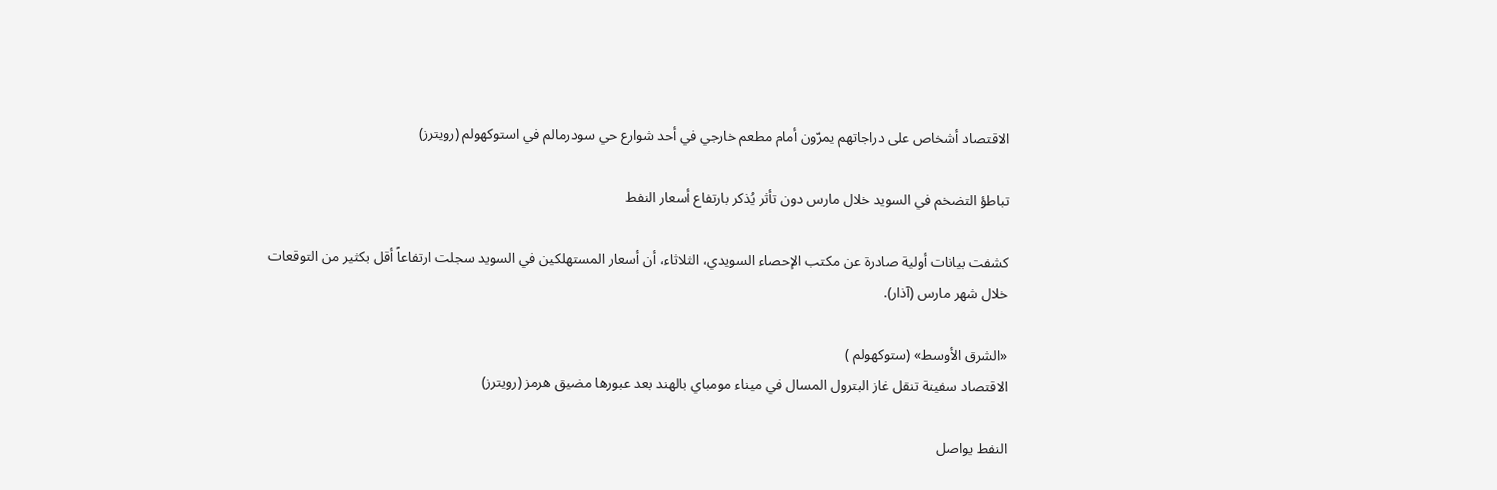الاقتصاد أشخاص على دراجاتهم يمرّون أمام مطعم خارجي في أحد شوارع حي سودرمالم في استوكهولم (رويترز)

تباطؤ التضخم في السويد خلال مارس دون تأثر يُذكر بارتفاع أسعار النفط

كشفت بيانات أولية صادرة عن مكتب الإحصاء السويدي، الثلاثاء، أن أسعار المستهلكين في السويد سجلت ارتفاعاً أقل بكثير من التوقعات خلال شهر مارس (آذار).

«الشرق الأوسط» (ستوكهولم )
الاقتصاد سفينة تنقل غاز البترول المسال في ميناء مومباي بالهند بعد عبورها مضيق هرمز (رويترز)

النفط يواصل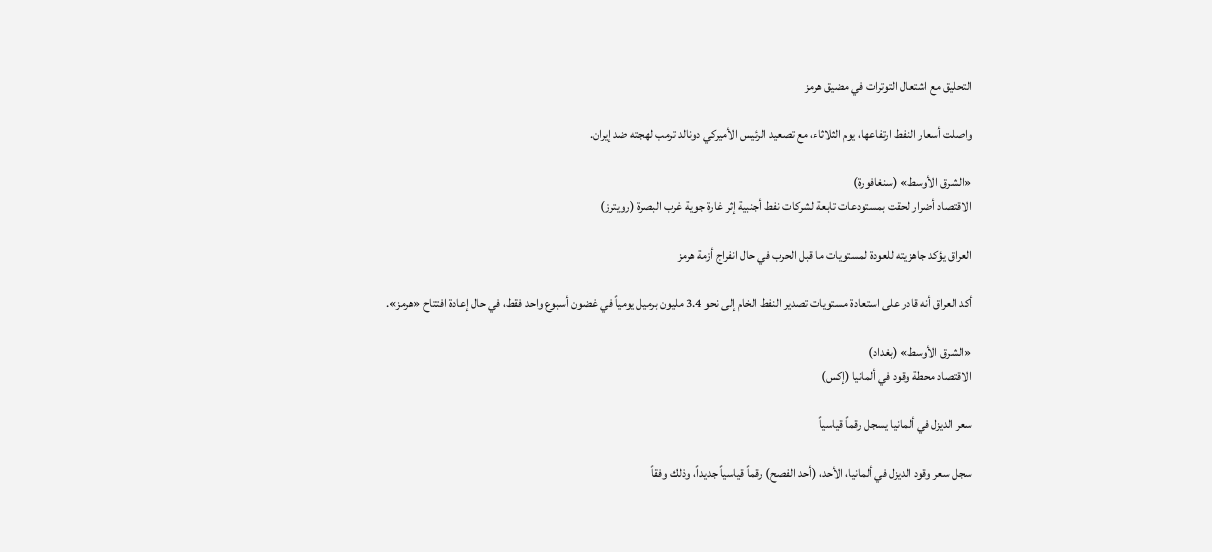التحليق مع اشتعال التوترات في مضيق هرمز

واصلت أسعار النفط ارتفاعها، يوم الثلاثاء، مع تصعيد الرئيس الأميركي دونالد ترمب لهجته ضد إيران.

«الشرق الأوسط» (سنغافورة)
الاقتصاد أضرار لحقت بمستودعات تابعة لشركات نفط أجنبية إثر غارة جوية غرب البصرة (رويترز)

العراق يؤكد جاهزيته للعودة لمستويات ما قبل الحرب في حال انفراج أزمة هرمز

أكد العراق أنه قادر على استعادة مستويات تصدير النفط الخام إلى نحو 3.4 مليون برميل يومياً في غضون أسبوع واحد فقط، في حال إعادة افتتاح «هرمز».

«الشرق الأوسط» (بغداد)
الاقتصاد محطة وقود في ألمانيا (إكس)

سعر الديزل في ألمانيا يسجل رقماً قياسياً

سجل سعر وقود الديزل في ألمانيا، الأحد، (أحد الفصح) رقماً قياسياً جديداً، وذلك وفقاً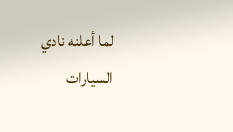لما أعلنه نادي السيارات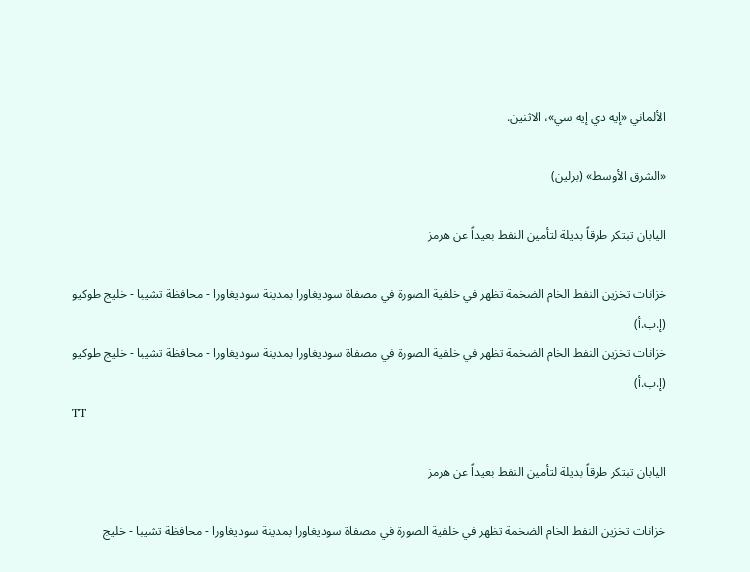الألماني «إيه دي إيه سي»، الاثنين.

«الشرق الأوسط» (برلين)

اليابان تبتكر طرقاً بديلة لتأمين النفط بعيداً عن هرمز

خزانات تخزين النفط الخام الضخمة تظهر في خلفية الصورة في مصفاة سوديغاورا بمدينة سوديغاورا - محافظة تشيبا - خليج طوكيو (إ.ب.أ)
خزانات تخزين النفط الخام الضخمة تظهر في خلفية الصورة في مصفاة سوديغاورا بمدينة سوديغاورا - محافظة تشيبا - خليج طوكيو (إ.ب.أ)
TT

اليابان تبتكر طرقاً بديلة لتأمين النفط بعيداً عن هرمز

خزانات تخزين النفط الخام الضخمة تظهر في خلفية الصورة في مصفاة سوديغاورا بمدينة سوديغاورا - محافظة تشيبا - خليج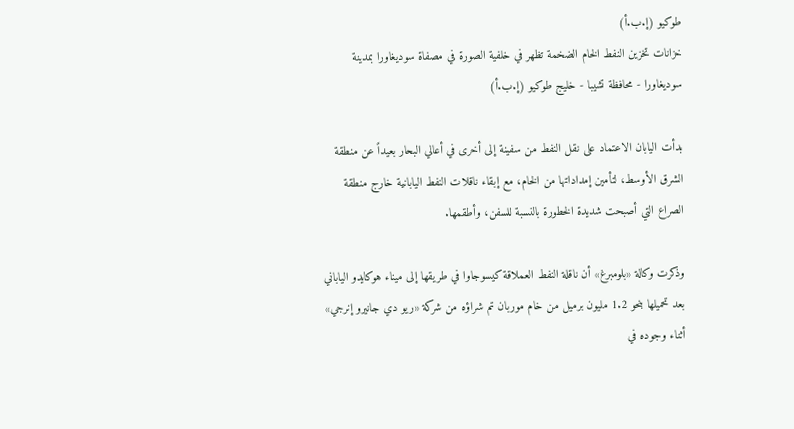طوكيو (إ.ب.أ)
خزانات تخزين النفط الخام الضخمة تظهر في خلفية الصورة في مصفاة سوديغاورا بمدينة سوديغاورا - محافظة تشيبا - خليج طوكيو (إ.ب.أ)

بدأت اليابان الاعتماد على نقل النفط من سفينة إلى أخرى في أعالي البحار بعيداً عن منطقة الشرق الأوسط، لتأمين إمداداتها من الخام، مع إبقاء ناقلات النفط اليابانية خارج منطقة الصراع التي أصبحت شديدة الخطورة بالنسبة للسفن، وأطقمها.

وذكرت وكالة «بلومبرغ» أن ناقلة النفط العملاقة كيسوجاوا في طريقها إلى ميناء هوكايدو الياباني بعد تحميلها بنحو 1.2 مليون برميل من خام موربان تم شراؤه من شركة «ريو دي جانيرو إنرجي» أثناء وجوده في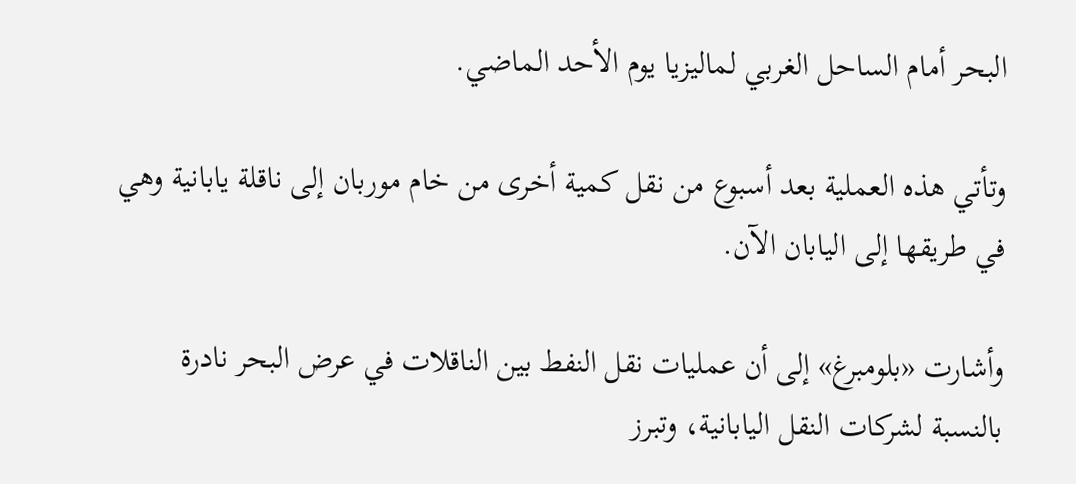البحر أمام الساحل الغربي لماليزيا يوم الأحد الماضي.

وتأتي هذه العملية بعد أسبوع من نقل كمية أخرى من خام موربان إلى ناقلة يابانية وهي في طريقها إلى اليابان الآن.

وأشارت «بلومبرغ» إلى أن عمليات نقل النفط بين الناقلات في عرض البحر نادرة بالنسبة لشركات النقل اليابانية، وتبرز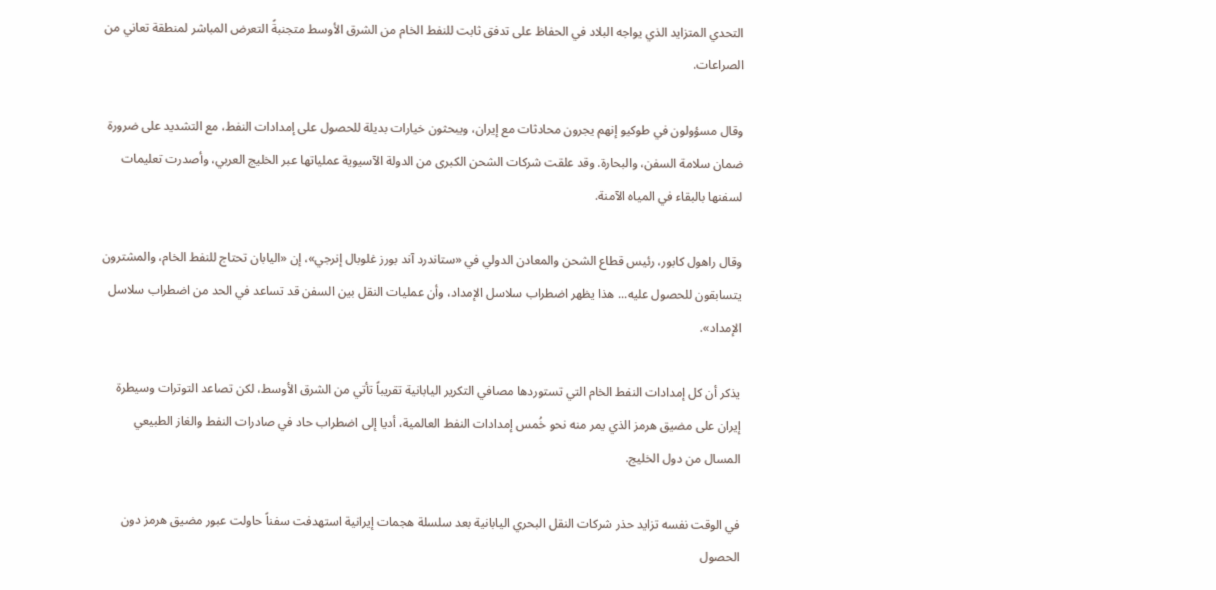التحدي المتزايد الذي يواجه البلاد في الحفاظ على تدفق ثابت للنفط الخام من الشرق الأوسط متجنبةً التعرض المباشر لمنطقة تعاني من الصراعات.

وقال مسؤولون في طوكيو إنهم يجرون محادثات مع إيران، ويبحثون خيارات بديلة للحصول على إمدادات النفط، مع التشديد على ضرورة ضمان سلامة السفن، والبحارة. وقد علقت شركات الشحن الكبرى من الدولة الآسيوية عملياتها عبر الخليج العربي، وأصدرت تعليمات لسفنها بالبقاء في المياه الآمنة.

وقال راهول كابور، رئيس قطاع الشحن والمعادن الدولي في «ستاندرد آند بورز غلوبال إنرجي»، إن «اليابان تحتاج للنفط الخام، والمشترون يتسابقون للحصول عليه... هذا يظهر اضطراب سلاسل الإمداد، وأن عمليات النقل بين السفن قد تساعد في الحد من اضطراب سلاسل الإمداد».

يذكر أن كل إمدادات النفط الخام التي تستوردها مصافي التكرير اليابانية تقريباً تأتي من الشرق الأوسط، لكن تصاعد التوترات وسيطرة إيران على مضيق هرمز الذي يمر منه نحو خُمس إمدادات النفط العالمية، أديا إلى اضطراب حاد في صادرات النفط والغاز الطبيعي المسال من دول الخليج.

في الوقت نفسه تزايد حذر شركات النقل البحري اليابانية بعد سلسلة هجمات إيرانية استهدفت سفناً حاولت عبور مضيق هرمز دون الحصول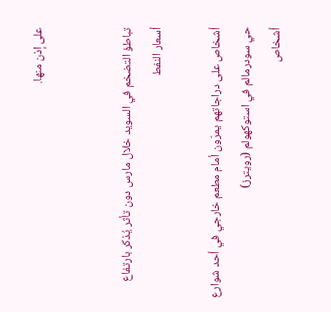على إذن منها.


تباطؤ التضخم في السويد خلال مارس دون تأثر يُذكر بارتفاع أسعار النفط

أشخاص على دراجاتهم يمرّون أمام مطعم خارجي في أحد شوارع حي سودرمالم في استوكهولم (رويترز)
أشخاص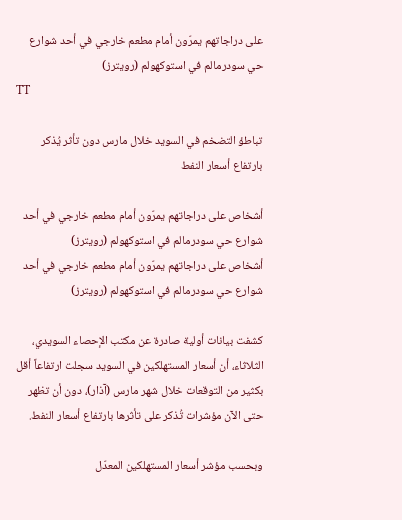على دراجاتهم يمرّون أمام مطعم خارجي في أحد شوارع حي سودرمالم في استوكهولم (رويترز)
TT

تباطؤ التضخم في السويد خلال مارس دون تأثر يُذكر بارتفاع أسعار النفط

أشخاص على دراجاتهم يمرّون أمام مطعم خارجي في أحد شوارع حي سودرمالم في استوكهولم (رويترز)
أشخاص على دراجاتهم يمرّون أمام مطعم خارجي في أحد شوارع حي سودرمالم في استوكهولم (رويترز)

كشفت بيانات أولية صادرة عن مكتب الإحصاء السويدي، الثلاثاء، أن أسعار المستهلكين في السويد سجلت ارتفاعاً أقل بكثير من التوقعات خلال شهر مارس (آذار)، دون أن تظهر حتى الآن مؤشرات تُذكر على تأثرها بارتفاع أسعار النفط.

وبحسب مؤشر أسعار المستهلكين المعدّل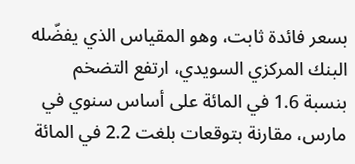بسعر فائدة ثابت، وهو المقياس الذي يفضّله البنك المركزي السويدي، ارتفع التضخم بنسبة 1.6 في المائة على أساس سنوي في مارس، مقارنة بتوقعات بلغت 2.2 في المائة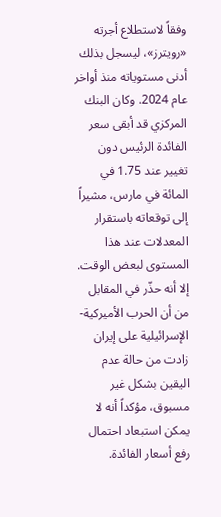وفقاً لاستطلاع أجرته «رويترز»، ليسجل بذلك أدنى مستوياته منذ أواخر عام 2024. وكان البنك المركزي قد أبقى سعر الفائدة الرئيس دون تغيير عند 1.75 في المائة في مارس، مشيراً إلى توقعاته باستقرار المعدلات عند هذا المستوى لبعض الوقت. إلا أنه حذّر في المقابل من أن الحرب الأميركية-الإسرائيلية على إيران زادت من حالة عدم اليقين بشكل غير مسبوق، مؤكداً أنه لا يمكن استبعاد احتمال رفع أسعار الفائدة.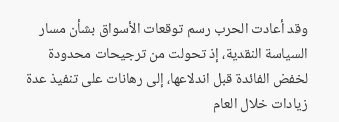وقد أعادت الحرب رسم توقعات الأسواق بشأن مسار السياسة النقدية، إذ تحولت من ترجيحات محدودة لخفض الفائدة قبل اندلاعها، إلى رهانات على تنفيذ عدة زيادات خلال العام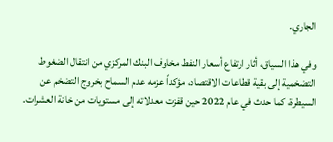الجاري.

وفي هذا السياق، أثار ارتفاع أسعار النفط مخاوف البنك المركزي من انتقال الضغوط التضخمية إلى بقية قطاعات الاقتصاد، مؤكداً عزمه عدم السماح بخروج التضخم عن السيطرة، كما حدث في عام 2022 حين قفزت معدلاته إلى مستويات من خانة العشرات.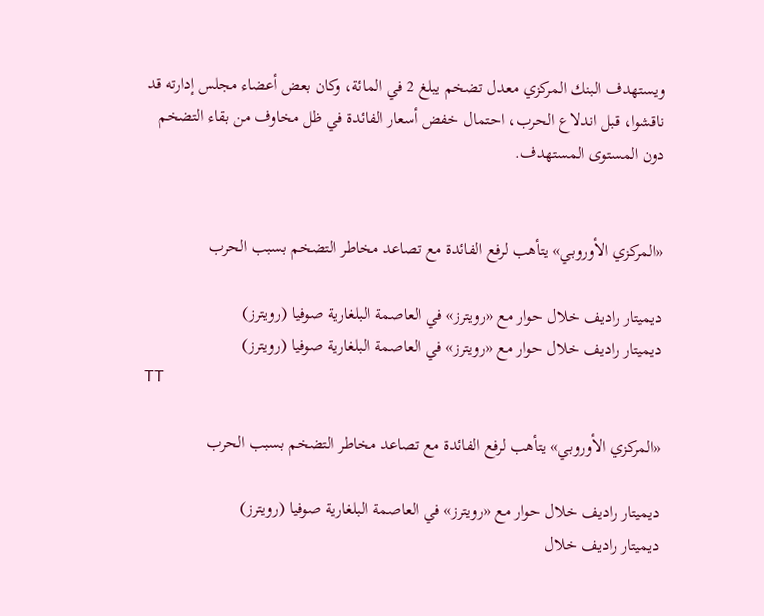ويستهدف البنك المركزي معدل تضخم يبلغ 2 في المائة، وكان بعض أعضاء مجلس إدارته قد ناقشوا، قبل اندلاع الحرب، احتمال خفض أسعار الفائدة في ظل مخاوف من بقاء التضخم دون المستوى المستهدف.


«المركزي الأوروبي» يتأهب لرفع الفائدة مع تصاعد مخاطر التضخم بسبب الحرب

ديميتار راديف خلال حوار مع «رويترز» في العاصمة البلغارية صوفيا (رويترز)
ديميتار راديف خلال حوار مع «رويترز» في العاصمة البلغارية صوفيا (رويترز)
TT

«المركزي الأوروبي» يتأهب لرفع الفائدة مع تصاعد مخاطر التضخم بسبب الحرب

ديميتار راديف خلال حوار مع «رويترز» في العاصمة البلغارية صوفيا (رويترز)
ديميتار راديف خلال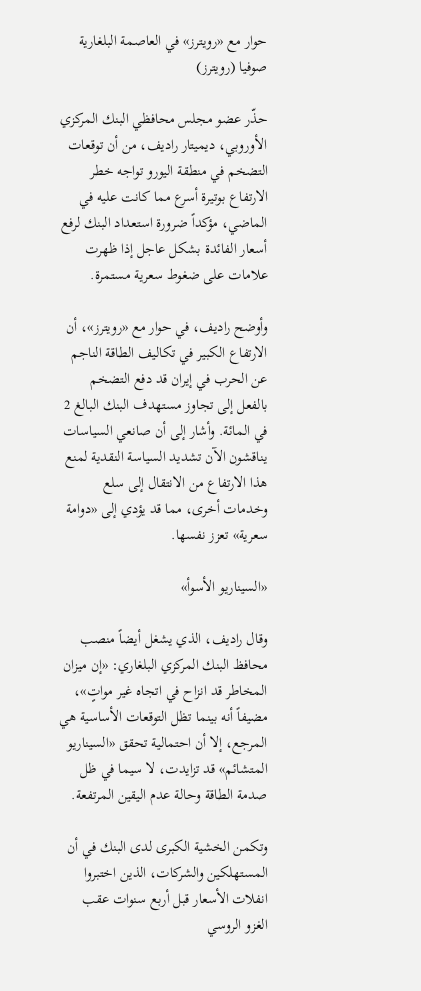حوار مع «رويترز» في العاصمة البلغارية صوفيا (رويترز)

حذّر عضو مجلس محافظي البنك المركزي الأوروبي، ديميتار راديف، من أن توقعات التضخم في منطقة اليورو تواجه خطر الارتفاع بوتيرة أسرع مما كانت عليه في الماضي، مؤكداً ضرورة استعداد البنك لرفع أسعار الفائدة بشكل عاجل إذا ظهرت علامات على ضغوط سعرية مستمرة.

وأوضح راديف، في حوار مع «رويترز»، أن الارتفاع الكبير في تكاليف الطاقة الناجم عن الحرب في إيران قد دفع التضخم بالفعل إلى تجاوز مستهدف البنك البالغ 2 في المائة. وأشار إلى أن صانعي السياسات يناقشون الآن تشديد السياسة النقدية لمنع هذا الارتفاع من الانتقال إلى سلع وخدمات أخرى، مما قد يؤدي إلى «دوامة سعرية» تعزز نفسها.

«السيناريو الأسوأ»

وقال راديف، الذي يشغل أيضاً منصب محافظ البنك المركزي البلغاري: «إن ميزان المخاطر قد انزاح في اتجاه غير مواتٍ»، مضيفاً أنه بينما تظل التوقعات الأساسية هي المرجع، إلا أن احتمالية تحقق «السيناريو المتشائم» قد تزايدت، لا سيما في ظل صدمة الطاقة وحالة عدم اليقين المرتفعة.

وتكمن الخشية الكبرى لدى البنك في أن المستهلكين والشركات، الذين اختبروا انفلات الأسعار قبل أربع سنوات عقب الغزو الروسي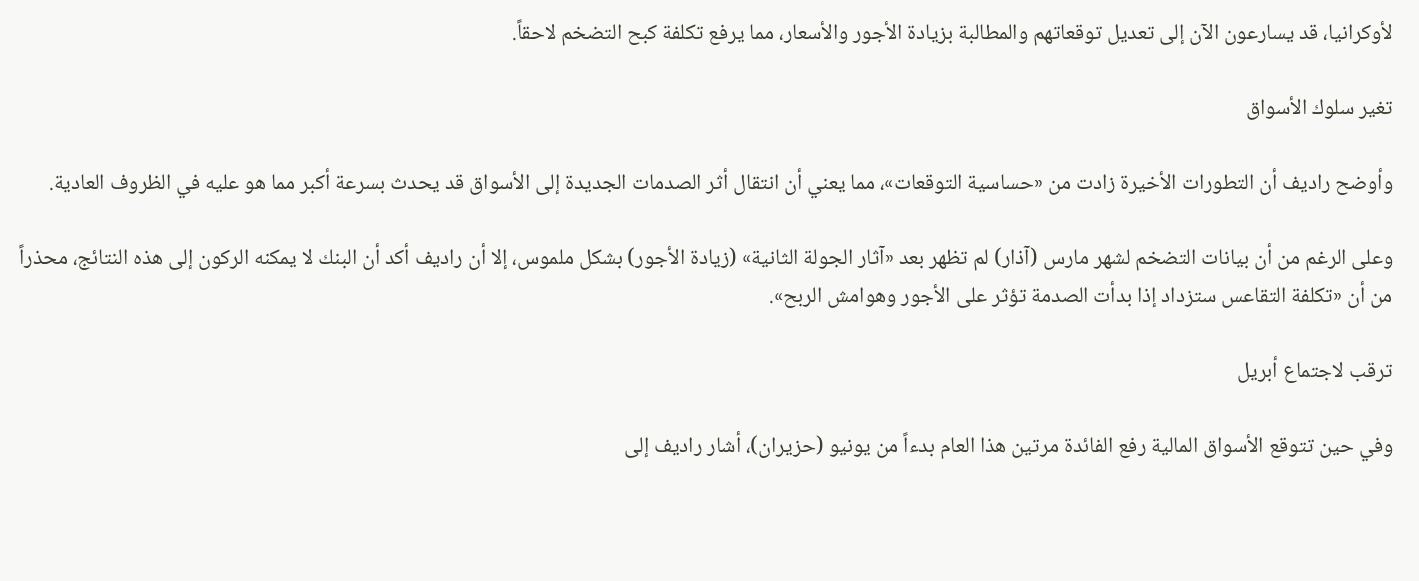لأوكرانيا، قد يسارعون الآن إلى تعديل توقعاتهم والمطالبة بزيادة الأجور والأسعار، مما يرفع تكلفة كبح التضخم لاحقاً.

تغير سلوك الأسواق

وأوضح راديف أن التطورات الأخيرة زادت من «حساسية التوقعات»، مما يعني أن انتقال أثر الصدمات الجديدة إلى الأسواق قد يحدث بسرعة أكبر مما هو عليه في الظروف العادية.

وعلى الرغم من أن بيانات التضخم لشهر مارس (آذار) لم تظهر بعد «آثار الجولة الثانية» (زيادة الأجور) بشكل ملموس، إلا أن راديف أكد أن البنك لا يمكنه الركون إلى هذه النتائج، محذراً من أن «تكلفة التقاعس ستزداد إذا بدأت الصدمة تؤثر على الأجور وهوامش الربح».

ترقب لاجتماع أبريل

وفي حين تتوقع الأسواق المالية رفع الفائدة مرتين هذا العام بدءاً من يونيو (حزيران)، أشار راديف إلى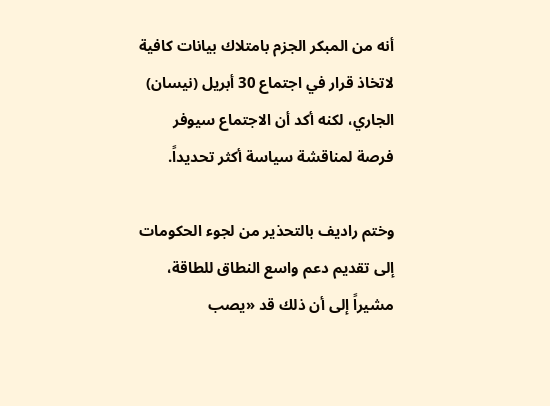أنه من المبكر الجزم بامتلاك بيانات كافية لاتخاذ قرار في اجتماع 30 أبريل (نيسان) الجاري، لكنه أكد أن الاجتماع سيوفر فرصة لمناقشة سياسة أكثر تحديداً.

وختم راديف بالتحذير من لجوء الحكومات إلى تقديم دعم واسع النطاق للطاقة، مشيراً إلى أن ذلك قد «يصب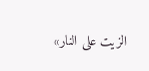الزيت على النار»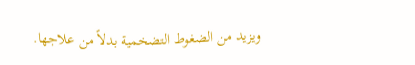ويزيد من الضغوط التضخمية بدلاً من علاجها.